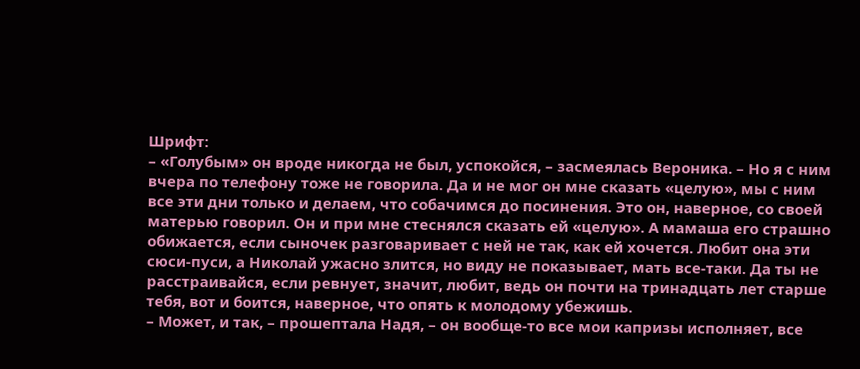Шрифт:
– «Голубым» он вроде никогда не был, успокойся, – засмеялась Вероника. – Но я с ним вчера по телефону тоже не говорила. Да и не мог он мне сказать «целую», мы с ним все эти дни только и делаем, что собачимся до посинения. Это он, наверное, со своей матерью говорил. Он и при мне стеснялся cказать ей «целую». А мамаша его страшно обижается, если сыночек разговаривает с ней не так, как ей хочется. Любит она эти сюси-пуси, а Николай ужасно злится, но виду не показывает, мать все-таки. Да ты не расстраивайся, если ревнует, значит, любит, ведь он почти на тринадцать лет старше тебя, вот и боится, наверное, что опять к молодому убежишь.
– Может, и так, – прошептала Надя, – он вообще-то все мои капризы исполняет, все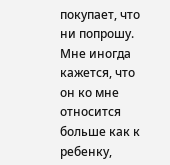покупает, что ни попрошу. Мне иногда кажется, что он ко мне относится больше как к ребенку,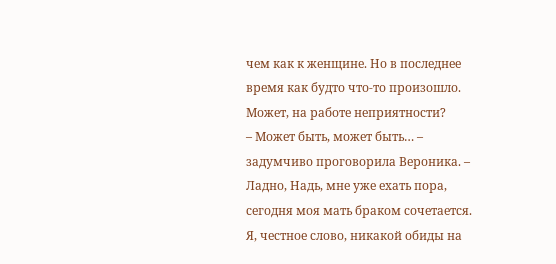чем как к женщине. Но в последнее время как будто что-то произошло. Может, на работе неприятности?
– Может быть, может быть… – задумчиво проговорила Вероника. – Ладно, Надь, мне уже ехать пора, сегодня моя мать браком сочетается. Я, честное слово, никакой обиды на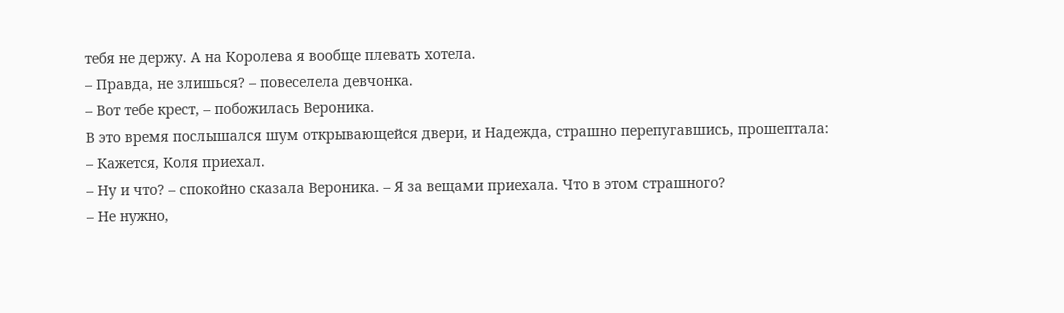тебя не держу. А на Королева я вообще плевать хотела.
– Правда, не злишься? – повеселела девчонка.
– Вот тебе крест, – побожилась Вероника.
В это время послышался шум открывающейся двери, и Надежда, страшно перепугавшись, прошептала:
– Кажется, Коля приехал.
– Ну и что? – спокойно сказала Вероника. – Я за вещами приехала. Что в этом страшного?
– Не нужно,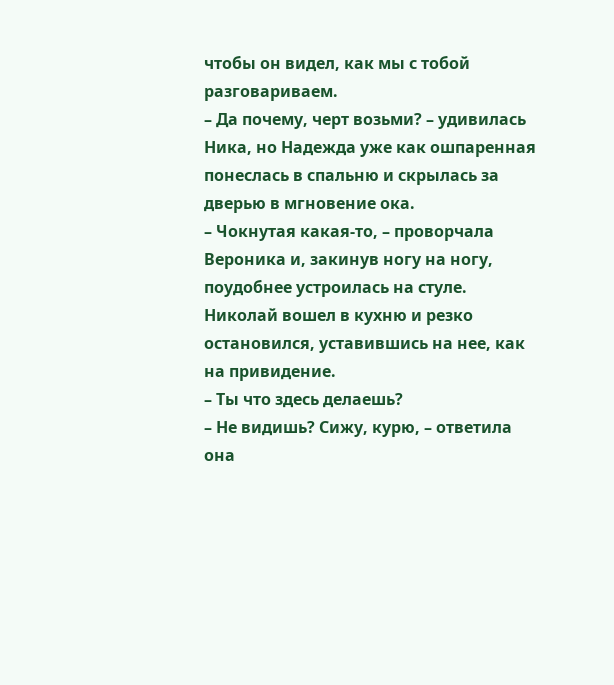чтобы он видел, как мы с тобой разговариваем.
– Да почему, черт возьми? – удивилась Ника, но Надежда уже как ошпаренная понеслась в спальню и скрылась за дверью в мгновение ока.
– Чокнутая какая-то, – проворчала Вероника и, закинув ногу на ногу, поудобнее устроилась на стуле.
Николай вошел в кухню и резко остановился, уставившись на нее, как на привидение.
– Ты что здесь делаешь?
– Не видишь? Сижу, курю, – ответила она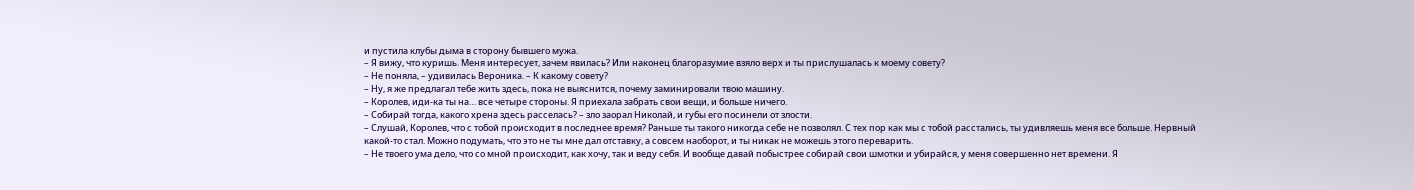и пустила клубы дыма в сторону бывшего мужа.
– Я вижу, что куришь. Меня интересует, зачем явилась? Или наконец благоразумие взяло верх и ты прислушалась к моему совету?
– Не поняла, – удивилась Вероника. – К какому совету?
– Ну, я же предлагал тебе жить здесь, пока не выяснится, почему заминировали твою машину.
– Королев, иди-ка ты на… все четыре стороны. Я приехала забрать свои вещи, и больше ничего.
– Собирай тогда, какого хрена здесь расселась? – зло заорал Николай, и губы его посинели от злости.
– Слушай, Королев, что с тобой происходит в последнее время? Раньше ты такого никогда себе не позволял. С тех пор как мы с тобой расстались, ты удивляешь меня все больше. Нервный какой-то стал. Можно подумать, что это не ты мне дал отставку, а совсем наоборот, и ты никак не можешь этого переварить.
– Не твоего ума дело, что со мной происходит, как хочу, так и веду себя. И вообще давай побыстрее собирай свои шмотки и убирайся, у меня совершенно нет времени. Я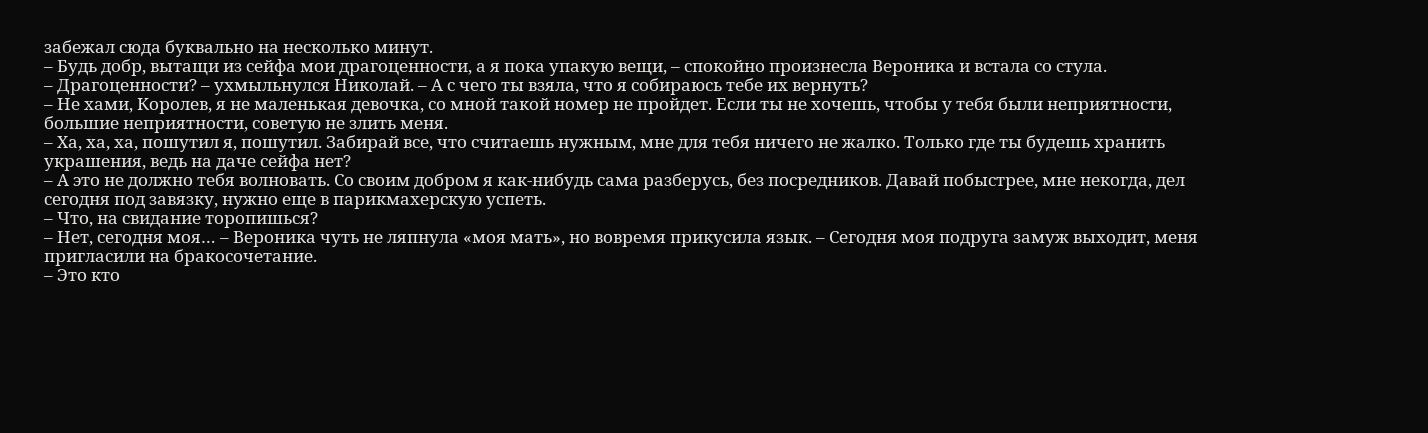забежал сюда буквально на несколько минут.
– Будь добр, вытащи из сейфа мои драгоценности, а я пока упакую вещи, – спокойно произнесла Вероника и встала со стула.
– Драгоценности? – ухмыльнулся Николай. – А с чего ты взяла, что я собираюсь тебе их вернуть?
– Не хами, Королев, я не маленькая девочка, со мной такой номер не пройдет. Если ты не хочешь, чтобы у тебя были неприятности, большие неприятности, советую не злить меня.
– Ха, ха, ха, пошутил я, пошутил. Забирай все, что считаешь нужным, мне для тебя ничего не жалко. Только где ты будешь хранить украшения, ведь на даче сейфа нет?
– А это не должно тебя волновать. Со своим добром я как-нибудь сама разберусь, без посредников. Давай побыстрее, мне некогда, дел сегодня под завязку, нужно еще в парикмахерскую успеть.
– Что, на свидание торопишься?
– Нет, сегодня моя… – Вероника чуть не ляпнула «моя мать», но вовремя прикусила язык. – Сегодня моя подруга замуж выходит, меня пригласили на бракосочетание.
– Это кто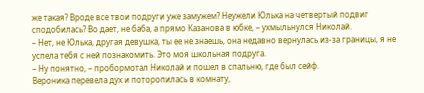же такая? Вроде все твои подруги уже замужем? Неужели Юлька на четвертый подвиг сподобилась? Во дает, не баба, а прямо Казанова в юбке, – ухмыльнулся Николай.
– Нет, не Юлька, другая девушка, ты ее не знаешь, она недавно вернулась из-за границы, я не успела тебя с ней познакомить. Это моя школьная подруга.
– Ну понятно, – пробормотал Николай и пошел в спальню, где был сейф.
Вероника перевела дух и поторопилась в комнату,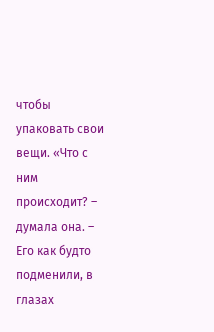чтобы упаковать свои вещи. «Что с ним происходит? – думала она. – Его как будто подменили, в глазах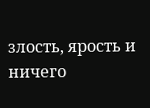злость, ярость и ничего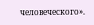человеческого».